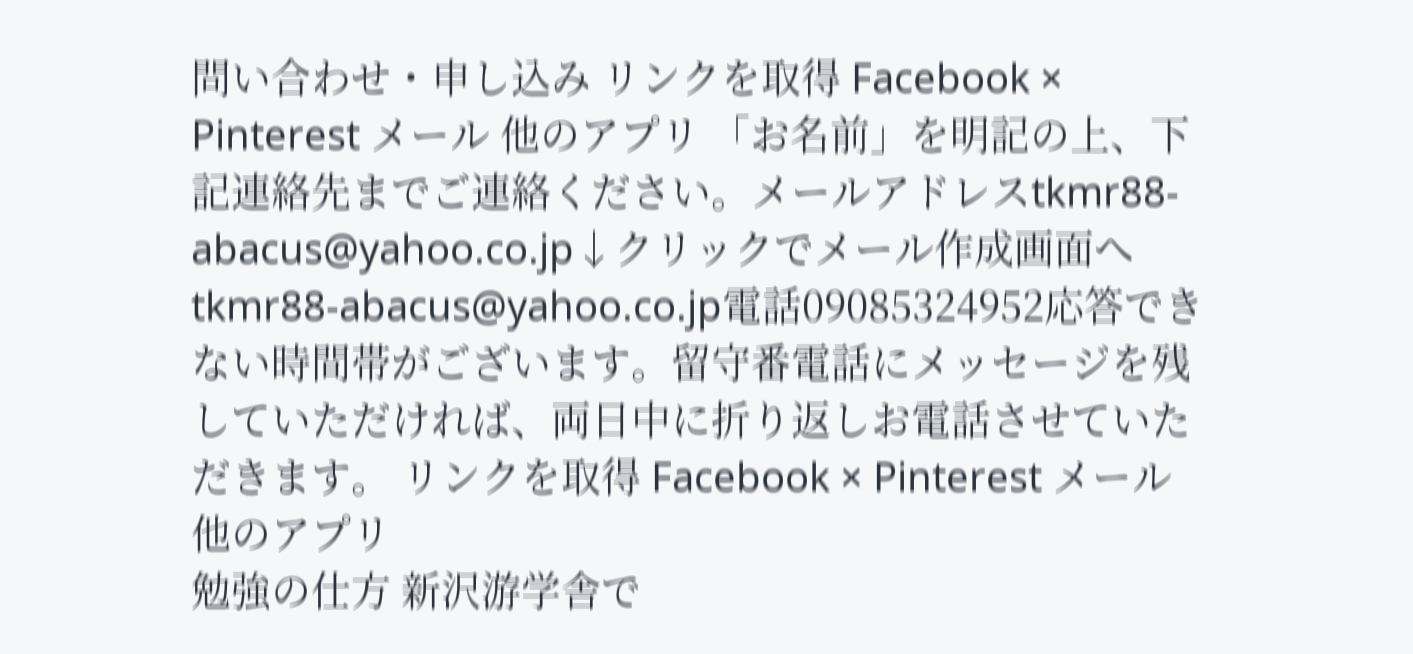問い合わせ・申し込み リンクを取得 Facebook × Pinterest メール 他のアプリ 「お名前」を明記の上、下記連絡先までご連絡ください。メールアドレスtkmr88-abacus@yahoo.co.jp↓クリックでメール作成画面へtkmr88-abacus@yahoo.co.jp電話09085324952応答できない時間帯がございます。留守番電話にメッセージを残していただければ、両日中に折り返しお電話させていただきます。 リンクを取得 Facebook × Pinterest メール 他のアプリ
勉強の仕方 新沢游学舎で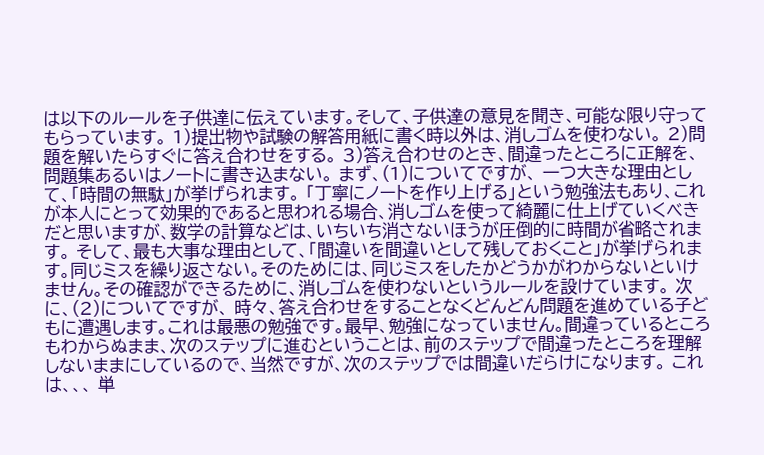は以下のルールを子供達に伝えています。そして、子供達の意見を聞き、可能な限り守ってもらっています。 1)提出物や試験の解答用紙に書く時以外は、消しゴムを使わない。 2)問題を解いたらすぐに答え合わせをする。 3)答え合わせのとき、間違ったところに正解を、問題集あるいはノートに書き込まない。 まず、(1)についてですが、 一つ大きな理由として、「時間の無駄」が挙げられます。 「丁寧にノートを作り上げる」という勉強法もあり、これが本人にとって効果的であると思われる場合、消しゴムを使って綺麗に仕上げていくべきだと思いますが、数学の計算などは、いちいち消さないほうが圧倒的に時間が省略されます。 そして、最も大事な理由として、「間違いを間違いとして残しておくこと」が挙げられます。同じミスを繰り返さない。そのためには、同じミスをしたかどうかがわからないといけません。その確認ができるために、消しゴムを使わないというルールを設けています。 次に、(2)についてですが、 時々、答え合わせをすることなくどんどん問題を進めている子どもに遭遇します。これは最悪の勉強です。最早、勉強になっていません。間違っているところもわからぬまま、次のステップに進むということは、前のステップで間違ったところを理解しないままにしているので、当然ですが、次のステップでは間違いだらけになります。 これは、、、 単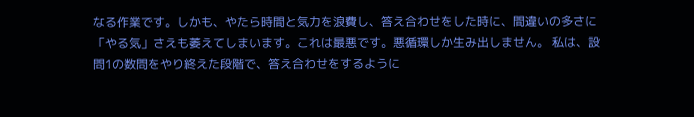なる作業です。しかも、やたら時間と気力を浪費し、答え合わせをした時に、間違いの多さに「やる気」さえも萎えてしまいます。これは最悪です。悪循環しか生み出しません。 私は、設問1の数問をやり終えた段階で、答え合わせをするように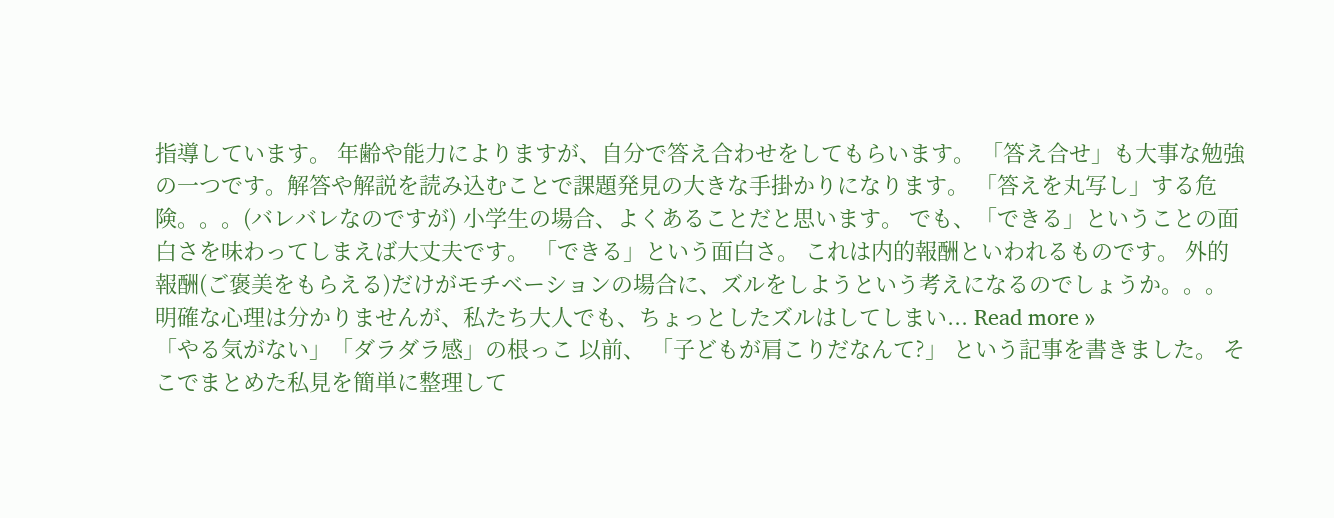指導しています。 年齢や能力によりますが、自分で答え合わせをしてもらいます。 「答え合せ」も大事な勉強の一つです。解答や解説を読み込むことで課題発見の大きな手掛かりになります。 「答えを丸写し」する危険。。。(バレバレなのですが) 小学生の場合、よくあることだと思います。 でも、「できる」ということの面白さを味わってしまえば大丈夫です。 「できる」という面白さ。 これは内的報酬といわれるものです。 外的報酬(ご褒美をもらえる)だけがモチベーションの場合に、ズルをしようという考えになるのでしょうか。。。 明確な心理は分かりませんが、私たち大人でも、ちょっとしたズルはしてしまい... Read more »
「やる気がない」「ダラダラ感」の根っこ 以前、 「子どもが肩こりだなんて?」 という記事を書きました。 そこでまとめた私見を簡単に整理して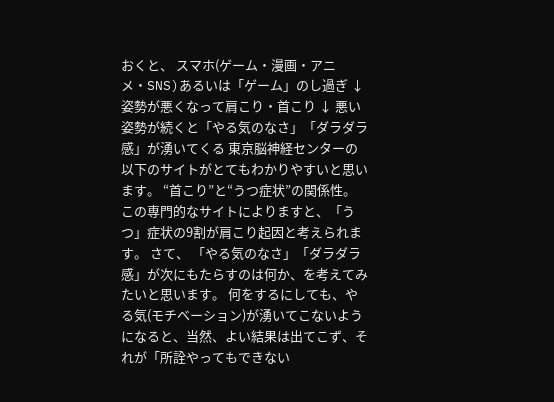おくと、 スマホ(ゲーム・漫画・アニメ・SNS)あるいは「ゲーム」のし過ぎ ↓ 姿勢が悪くなって肩こり・首こり ↓ 悪い姿勢が続くと「やる気のなさ」「ダラダラ感」が湧いてくる 東京脳神経センターの以下のサイトがとてもわかりやすいと思います。 “首こり”と“うつ症状”の関係性。 この専門的なサイトによりますと、「うつ」症状の9割が肩こり起因と考えられます。 さて、 「やる気のなさ」「ダラダラ感」が次にもたらすのは何か、を考えてみたいと思います。 何をするにしても、やる気(モチベーション)が湧いてこないようになると、当然、よい結果は出てこず、それが「所詮やってもできない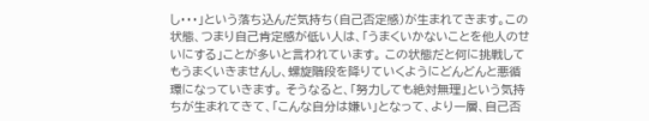し・・・」という落ち込んだ気持ち(自己否定感)が生まれてきます。この状態、つまり自己肯定感が低い人は、「うまくいかないことを他人のせいにする」ことが多いと言われています。 この状態だと何に挑戦してもうまくいきませんし、螺旋階段を降りていくようにどんどんと悪循環になっていきます。 そうなると、「努力しても絶対無理」という気持ちが生まれてきて、「こんな自分は嫌い」となって、より一層、自己否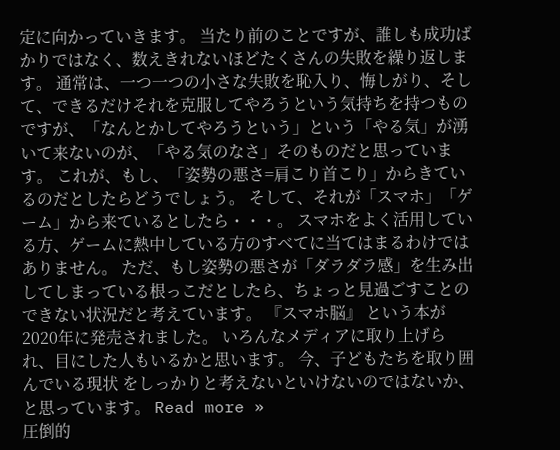定に向かっていきます。 当たり前のことですが、誰しも成功ばかりではなく、数えきれないほどたくさんの失敗を繰り返します。 通常は、一つ一つの小さな失敗を恥入り、悔しがり、そして、できるだけそれを克服してやろうという気持ちを持つものですが、「なんとかしてやろうという」という「やる気」が湧いて来ないのが、「やる気のなさ」そのものだと思っています。 これが、もし、「姿勢の悪さ=肩こり首こり」からきているのだとしたらどうでしょう。 そして、それが「スマホ」「ゲーム」から来ているとしたら・・・。 スマホをよく活用している方、ゲームに熱中している方のすべてに当てはまるわけではありません。 ただ、もし姿勢の悪さが「ダラダラ感」を生み出してしまっている根っこだとしたら、ちょっと見過ごすことのできない状況だと考えています。 『スマホ脳』 という本が2020年に発売されました。 いろんなメディアに取り上げられ、目にした人もいるかと思います。 今、子どもたちを取り囲んでいる現状 をしっかりと考えないといけないのではないか、と思っています。 Read more »
圧倒的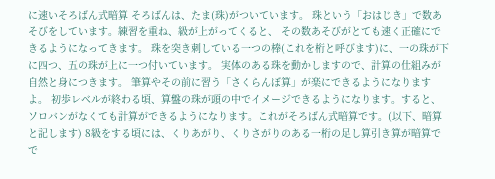に速いそろばん式暗算 そろばんは、たま(珠)がついています。 珠という「おはじき」で数あそびをしています。練習を重ね、級が上がってくると、 その数あそびがとても速く正確にできるようになってきます。 珠を突き刺している一つの棒(これを桁と呼びます)に、一の珠が下に四つ、五の珠が上に一つ付いています。 実体のある珠を動かしますので、計算の仕組みが自然と身につきます。 筆算やその前に習う「さくらんぼ算」が楽にできるようになりますよ。 初歩レベルが終わる頃、算盤の珠が頭の中でイメージできるようになります。すると、ソロバンがなくても計算ができるようになります。これがそろばん式暗算です。(以下、暗算と記します) 8級をする頃には、くりあがり、くりさがりのある一桁の足し算引き算が暗算でで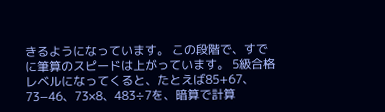きるようになっています。 この段階で、すでに筆算のスピードは上がっています。 5級合格レベルになってくると、たとえば85+67、73−46、73×8、483÷7を、暗算で計算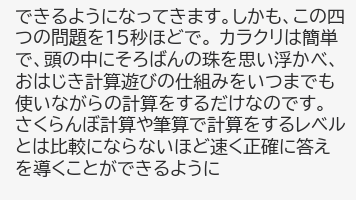できるようになってきます。しかも、この四つの問題を15秒ほどで。 カラクリは簡単で、頭の中にそろばんの珠を思い浮かべ、おはじき計算遊びの仕組みをいつまでも使いながらの計算をするだけなのです。 さくらんぼ計算や筆算で計算をするレベルとは比較にならないほど速く正確に答えを導くことができるように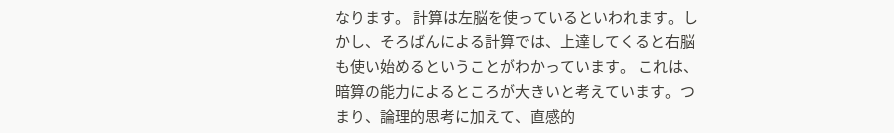なります。 計算は左脳を使っているといわれます。しかし、そろばんによる計算では、上達してくると右脳も使い始めるということがわかっています。 これは、暗算の能力によるところが大きいと考えています。つまり、論理的思考に加えて、直感的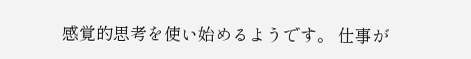感覚的思考を使い始めるようです。 仕事が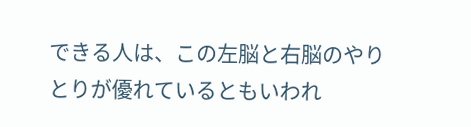できる人は、この左脳と右脳のやりとりが優れているともいわれ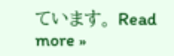ています。 Read more »